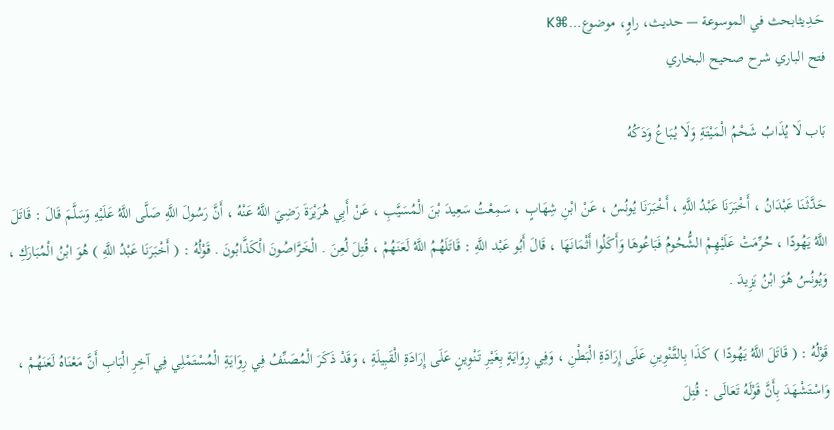حَـدِيثابحث في الموسوعة — حديث، راوٍ، موضوع…⌘K
فتح الباري شرح صحيح البخاري

بَاب لَا يُذَابُ شَحْمُ الْمَيْتَةِ وَلَا يُبَاعُ وَدَكُهُ

حَدَّثَنَا عَبْدَانُ ، أَخْبَرَنَا عَبْدُ اللَّهِ ، أَخْبَرَنَا يُونُسُ ، عَنْ ابْنِ شِهَابٍ ، سَمِعْتُ سَعِيدَ بْنَ الْمُسَيَّبِ ، عَنْ أَبِي هُرَيْرَةَ رَضِيَ اللَّهُ عَنْهُ ، أَنَّ رَسُولَ اللَّهِ صَلَّى اللَّهُ عَلَيْهِ وَسَلَّمَ قَالَ : قَاتَلَ اللَّهُ يَهُودًا ، حُرِّمَتْ عَلَيْهِمْ الشُّحُومُ فَبَاعُوهَا وَأَكَلُوا أَثْمَانَهَا ، قَالَ أَبُو عَبْد اللَّهِ : قَاتَلَهُمُ اللَّهُ لَعَنَهُمْ ، قُتِلَ لُعِنَ . الْخَرَّاصُونَ الْكَذَّابُونَ . قَوْلُهُ : ( أَخْبَرَنَا عَبْدُ اللَّهِ ) هُوَ ابْنُ الْمُبَارَكِ ، وَيُونُسُ هُوَ ابْنُ يَزِيدَ .

قَوْلُهُ : ( قَاتَلَ اللَّهُ يَهُودًا ) كَذَا بِالتَّنْوِينِ عَلَى إِرَادَةِ الْبَطْنِ ، وَفِي رِوَايَةٍ بِغَيْرِ تَنْوِينٍ عَلَى إِرَادَةِ الْقَبِيلَةِ ، وَقَدْ ذَكَرَ الْمُصَنِّفُ فِي رِوَايَةِ الْمُسْتَمْلِي فِي آخِرِ الْبَابِ أَنَّ مَعْنَاهُ لَعَنَهُمْ ، وَاسْتَشْهَدَ بِأَنَّ قَوْلَهُ تَعَالَى : قُتِلَ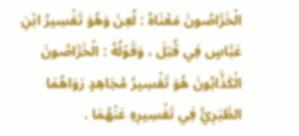الْخَرَّاصُونَ مَعْنَاهُ : لُعِنَ وَهُوَ تَفْسِيرُ ابْنِ عَبَّاسٍ فِي قُتِلَ ، وَقَوْلُهُ : الْخَرَّاصُونَ الْكَذَّابُونَ هُوَ تَفْسِيرُ مُجَاهِدٍ رَوَاهُمَا الطَّبَرِيُّ فِي تَفْسِيرِهِ عَنْهُمَا .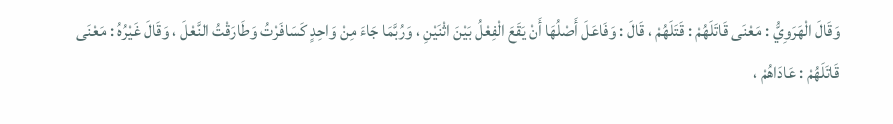وَقَالَ الْهَرَوِيُّ : مَعْنَى قَاتَلَهُمْ : قَتَلَهُمْ ، قَالَ : وَفَاعَلَ أَصْلُهَا أَنْ يَقَعَ الْفِعْلُ بَيْنَ اثْنَيْنِ ، وَرُبَّمَا جَاءَ مِنْ وَاحِدٍ كَسَافَرْتُ وَطَارَقْتُ النَّعْلَ ، وَقَالَ غَيْرُهُ : مَعْنَى قَاتَلَهُمْ : عَادَاهُمْ ،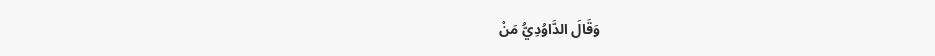وَقَالَ الدَّاوُدِيُّ مَنْ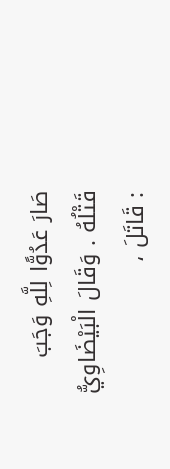صَارَ عَدُوًّا لِلَّهِ وَجَبَ قَتْلُهُ . وَقَالَ الْبَيْضَاوِيُّ : قَاتَلَ ،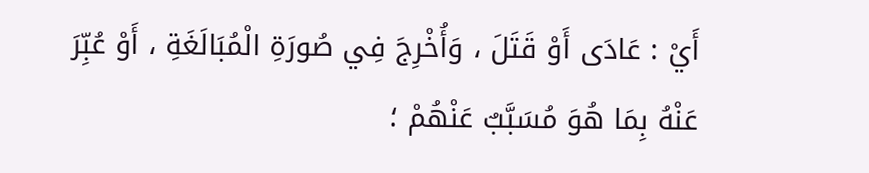أَيْ : عَادَى أَوْ قَتَلَ ، وَأُخْرِجَ فِي صُورَةِ الْمُبَالَغَةِ ، أَوْ عُبِّرَ عَنْهُ بِمَا هُوَ مُسَبَّبٌ عَنْهُمْ ؛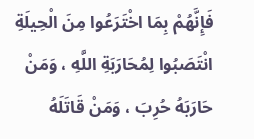فَإِنَّهُمْ بِمَا اخْتَرَعُوا مِنَ الْحِيلَةِ انْتَصَبُوا لِمُحَارَبَةِ اللَّهِ ، وَمَنْ حَارَبَهُ حُرِبَ ، وَمَنْ قَاتَلَهُ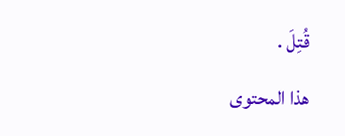قُتِلَ .

هذا المحتوى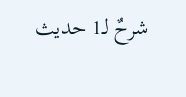شرحٌ لـ1 حديث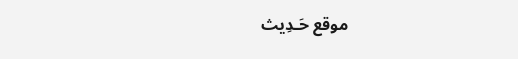موقع حَـدِيث